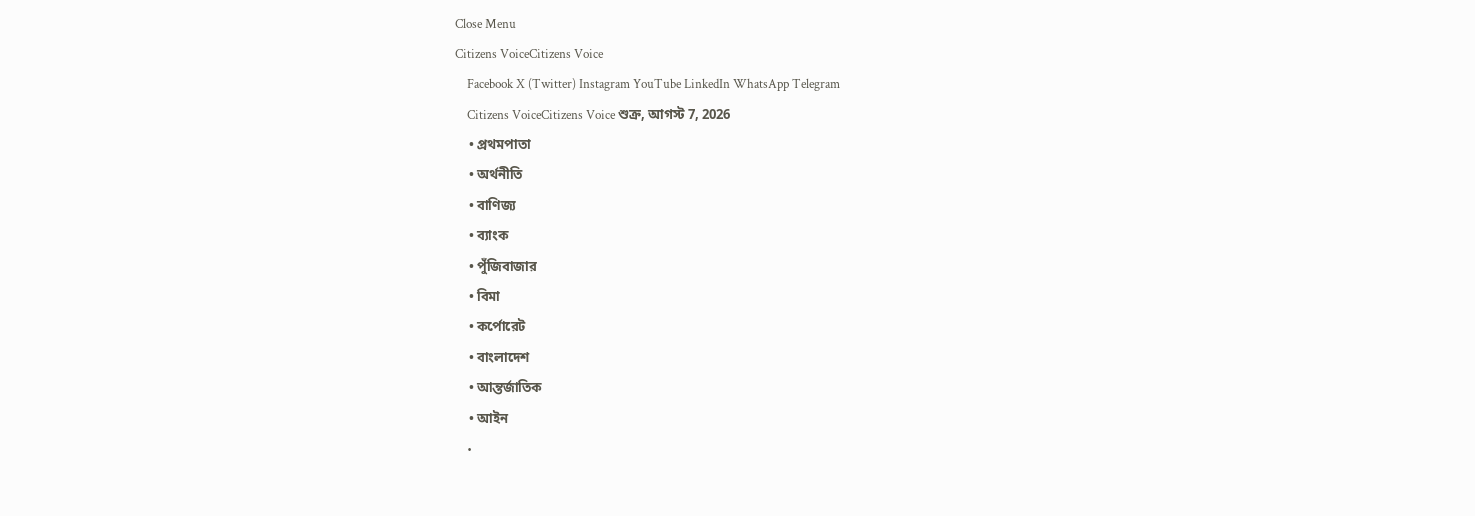Close Menu
Citizens VoiceCitizens Voice
    Facebook X (Twitter) Instagram YouTube LinkedIn WhatsApp Telegram
    Citizens VoiceCitizens Voice শুক্র, আগস্ট 7, 2026
    • প্রথমপাতা
    • অর্থনীতি
    • বাণিজ্য
    • ব্যাংক
    • পুঁজিবাজার
    • বিমা
    • কর্পোরেট
    • বাংলাদেশ
    • আন্তর্জাতিক
    • আইন
    •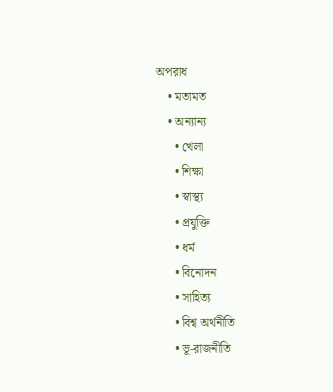অপরাধ
    • মতামত
    • অন্যান্য
      • খেলা
      • শিক্ষা
      • স্বাস্থ্য
      • প্রযুক্তি
      • ধর্ম
      • বিনোদন
      • সাহিত্য
      • বিশ্ব অর্থনীতি
      • ভূ-রাজনীতি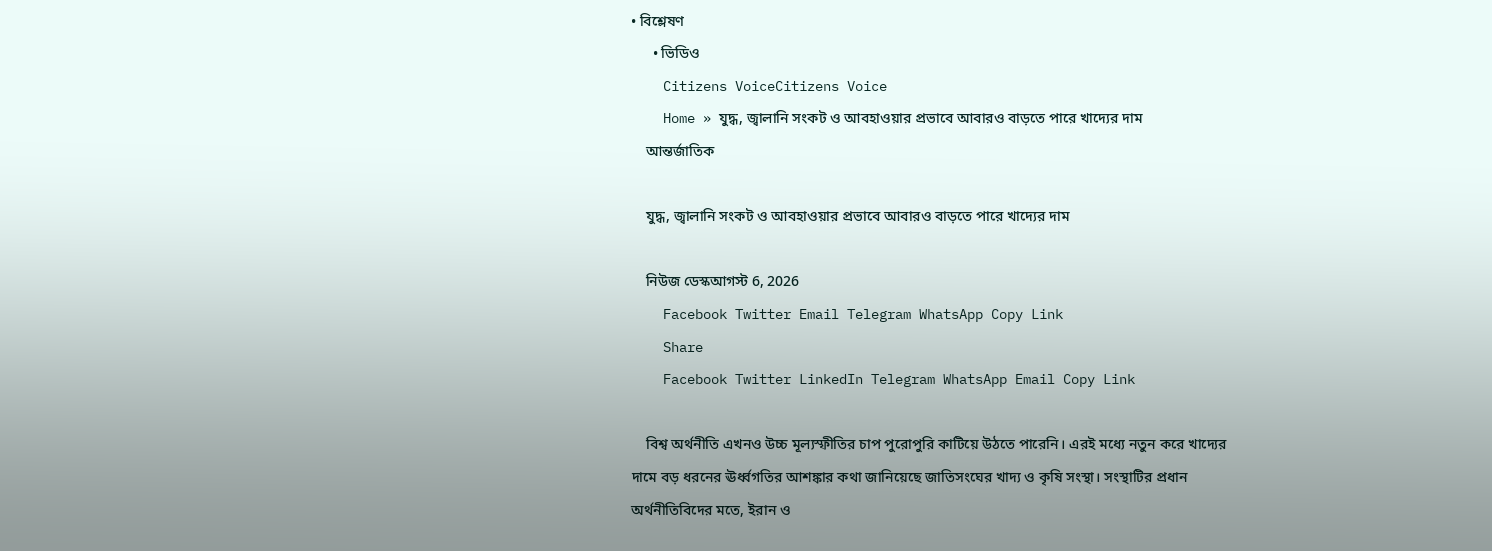• বিশ্লেষণ
      • ভিডিও
    Citizens VoiceCitizens Voice
    Home » যুদ্ধ, জ্বালানি সংকট ও আবহাওয়ার প্রভাবে আবারও বাড়তে পারে খাদ্যের দাম
    আন্তর্জাতিক

    যুদ্ধ, জ্বালানি সংকট ও আবহাওয়ার প্রভাবে আবারও বাড়তে পারে খাদ্যের দাম

    নিউজ ডেস্কআগস্ট 6, 2026
    Facebook Twitter Email Telegram WhatsApp Copy Link
    Share
    Facebook Twitter LinkedIn Telegram WhatsApp Email Copy Link

    বিশ্ব অর্থনীতি এখনও উচ্চ মূল্যস্ফীতির চাপ পুরোপুরি কাটিয়ে উঠতে পারেনি। এরই মধ্যে নতুন করে খাদ্যের দামে বড় ধরনের ঊর্ধ্বগতির আশঙ্কার কথা জানিয়েছে জাতিসংঘের খাদ্য ও কৃষি সংস্থা। সংস্থাটির প্রধান অর্থনীতিবিদের মতে, ইরান ও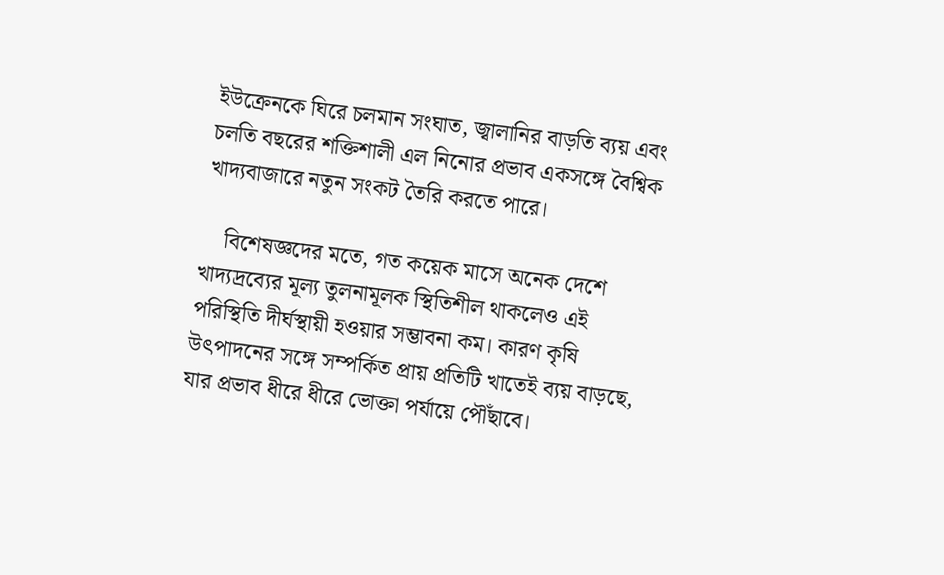ইউক্রেনকে ঘিরে চলমান সংঘাত, জ্বালানির বাড়তি ব্যয় এবং চলতি বছরের শক্তিশালী এল নিনোর প্রভাব একসঙ্গে বৈশ্বিক খাদ্যবাজারে নতুন সংকট তৈরি করতে পারে।

    বিশেষজ্ঞদের মতে, গত কয়েক মাসে অনেক দেশে খাদ্যদ্রব্যের মূল্য তুলনামূলক স্থিতিশীল থাকলেও এই পরিস্থিতি দীর্ঘস্থায়ী হওয়ার সম্ভাবনা কম। কারণ কৃষি উৎপাদনের সঙ্গে সম্পর্কিত প্রায় প্রতিটি খাতেই ব্যয় বাড়ছে, যার প্রভাব ধীরে ধীরে ভোক্তা পর্যায়ে পৌঁছাবে।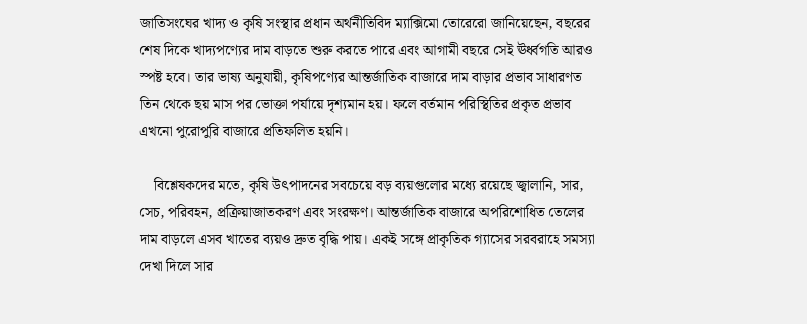জাতিসংঘের খাদ্য ও কৃষি সংস্থার প্রধান অর্থনীতিবিদ ম্যাক্সিমো তোরেরো জানিয়েছেন, বছরের শেষ দিকে খাদ্যপণ্যের দাম বাড়তে শুরু করতে পারে এবং আগামী বছরে সেই ঊর্ধ্বগতি আরও স্পষ্ট হবে। তার ভাষ্য অনুযায়ী, কৃষিপণ্যের আন্তর্জাতিক বাজারে দাম বাড়ার প্রভাব সাধারণত তিন থেকে ছয় মাস পর ভোক্তা পর্যায়ে দৃশ্যমান হয়। ফলে বর্তমান পরিস্থিতির প্রকৃত প্রভাব এখনো পুরোপুরি বাজারে প্রতিফলিত হয়নি।

    বিশ্লেষকদের মতে, কৃষি উৎপাদনের সবচেয়ে বড় ব্যয়গুলোর মধ্যে রয়েছে জ্বালানি, সার, সেচ, পরিবহন, প্রক্রিয়াজাতকরণ এবং সংরক্ষণ। আন্তর্জাতিক বাজারে অপরিশোধিত তেলের দাম বাড়লে এসব খাতের ব্যয়ও দ্রুত বৃদ্ধি পায়। একই সঙ্গে প্রাকৃতিক গ্যাসের সরবরাহে সমস্যা দেখা দিলে সার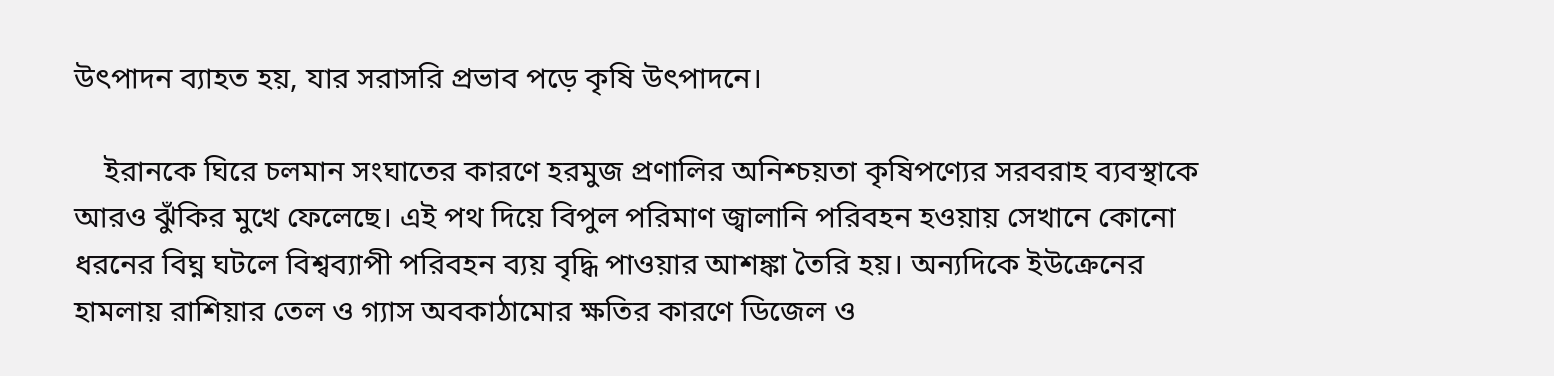উৎপাদন ব্যাহত হয়, যার সরাসরি প্রভাব পড়ে কৃষি উৎপাদনে।

    ইরানকে ঘিরে চলমান সংঘাতের কারণে হরমুজ প্রণালির অনিশ্চয়তা কৃষিপণ্যের সরবরাহ ব্যবস্থাকে আরও ঝুঁকির মুখে ফেলেছে। এই পথ দিয়ে বিপুল পরিমাণ জ্বালানি পরিবহন হওয়ায় সেখানে কোনো ধরনের বিঘ্ন ঘটলে বিশ্বব্যাপী পরিবহন ব্যয় বৃদ্ধি পাওয়ার আশঙ্কা তৈরি হয়। অন্যদিকে ইউক্রেনের হামলায় রাশিয়ার তেল ও গ্যাস অবকাঠামোর ক্ষতির কারণে ডিজেল ও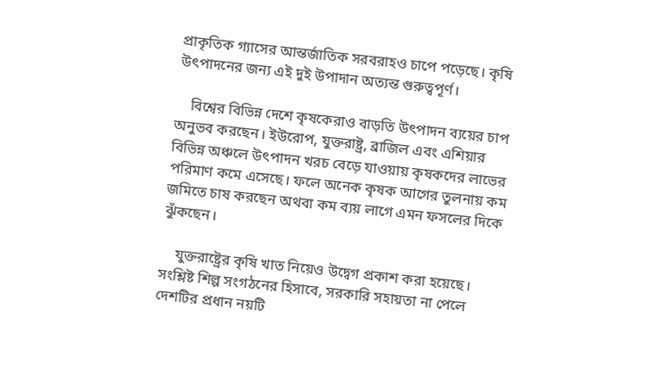প্রাকৃতিক গ্যাসের আন্তর্জাতিক সরবরাহও চাপে পড়েছে। কৃষি উৎপাদনের জন্য এই দুই উপাদান অত্যন্ত গুরুত্বপূর্ণ।

    বিশ্বের বিভিন্ন দেশে কৃষকেরাও বাড়তি উৎপাদন ব্যয়ের চাপ অনুভব করছেন। ইউরোপ, যুক্তরাষ্ট্র, ব্রাজিল এবং এশিয়ার বিভিন্ন অঞ্চলে উৎপাদন খরচ বেড়ে যাওয়ায় কৃষকদের লাভের পরিমাণ কমে এসেছে। ফলে অনেক কৃষক আগের তুলনায় কম জমিতে চাষ করছেন অথবা কম ব্যয় লাগে এমন ফসলের দিকে ঝুঁকছেন।

    যুক্তরাষ্ট্রের কৃষি খাত নিয়েও উদ্বেগ প্রকাশ করা হয়েছে। সংশ্লিষ্ট শিল্প সংগঠনের হিসাবে, সরকারি সহায়তা না পেলে দেশটির প্রধান নয়টি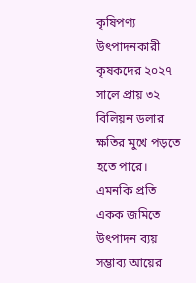কৃষিপণ্য উৎপাদনকারী কৃষকদের ২০২৭ সালে প্রায় ৩২ বিলিয়ন ডলার ক্ষতির মুখে পড়তে হতে পারে। এমনকি প্রতি একক জমিতে উৎপাদন ব্যয় সম্ভাব্য আয়ের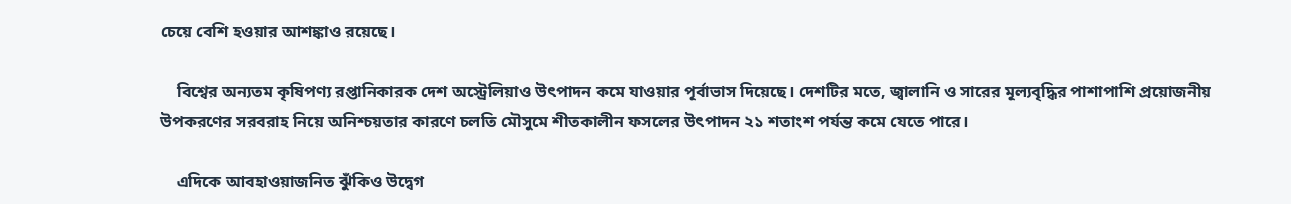চেয়ে বেশি হওয়ার আশঙ্কাও রয়েছে।

    বিশ্বের অন্যতম কৃষিপণ্য রপ্তানিকারক দেশ অস্ট্রেলিয়াও উৎপাদন কমে যাওয়ার পূর্বাভাস দিয়েছে। দেশটির মতে, জ্বালানি ও সারের মূল্যবৃদ্ধির পাশাপাশি প্রয়োজনীয় উপকরণের সরবরাহ নিয়ে অনিশ্চয়তার কারণে চলতি মৌসুমে শীতকালীন ফসলের উৎপাদন ২১ শতাংশ পর্যন্ত কমে যেতে পারে।

    এদিকে আবহাওয়াজনিত ঝুঁকিও উদ্বেগ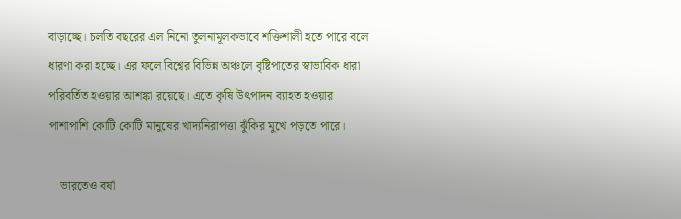বাড়াচ্ছে। চলতি বছরের এল নিনো তুলনামূলকভাবে শক্তিশালী হতে পারে বলে ধারণা করা হচ্ছে। এর ফলে বিশ্বের বিভিন্ন অঞ্চলে বৃষ্টিপাতের স্বাভাবিক ধারা পরিবর্তিত হওয়ার আশঙ্কা রয়েছে। এতে কৃষি উৎপাদন ব্যাহত হওয়ার পাশাপাশি কোটি কোটি মানুষের খাদ্যনিরাপত্তা ঝুঁকির মুখে পড়তে পারে।

    ভারতেও বর্ষা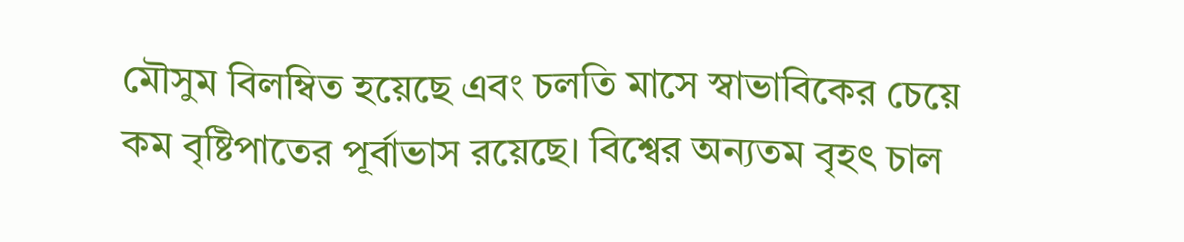মৌসুম বিলম্বিত হয়েছে এবং চলতি মাসে স্বাভাবিকের চেয়ে কম বৃষ্টিপাতের পূর্বাভাস রয়েছে। বিশ্বের অন্যতম বৃহৎ চাল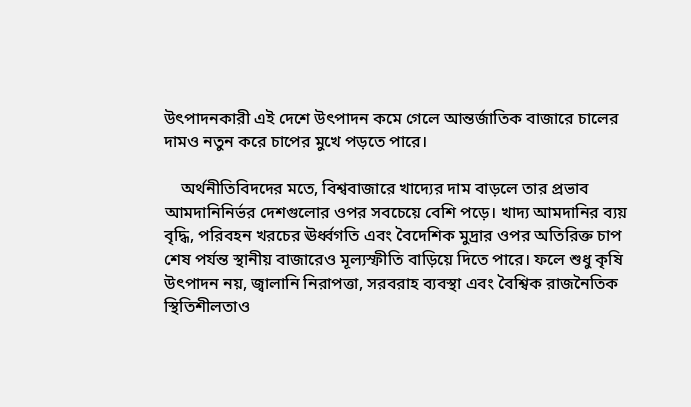উৎপাদনকারী এই দেশে উৎপাদন কমে গেলে আন্তর্জাতিক বাজারে চালের দামও নতুন করে চাপের মুখে পড়তে পারে।

    অর্থনীতিবিদদের মতে, বিশ্ববাজারে খাদ্যের দাম বাড়লে তার প্রভাব আমদানিনির্ভর দেশগুলোর ওপর সবচেয়ে বেশি পড়ে। খাদ্য আমদানির ব্যয় বৃদ্ধি, পরিবহন খরচের ঊর্ধ্বগতি এবং বৈদেশিক মুদ্রার ওপর অতিরিক্ত চাপ শেষ পর্যন্ত স্থানীয় বাজারেও মূল্যস্ফীতি বাড়িয়ে দিতে পারে। ফলে শুধু কৃষি উৎপাদন নয়, জ্বালানি নিরাপত্তা, সরবরাহ ব্যবস্থা এবং বৈশ্বিক রাজনৈতিক স্থিতিশীলতাও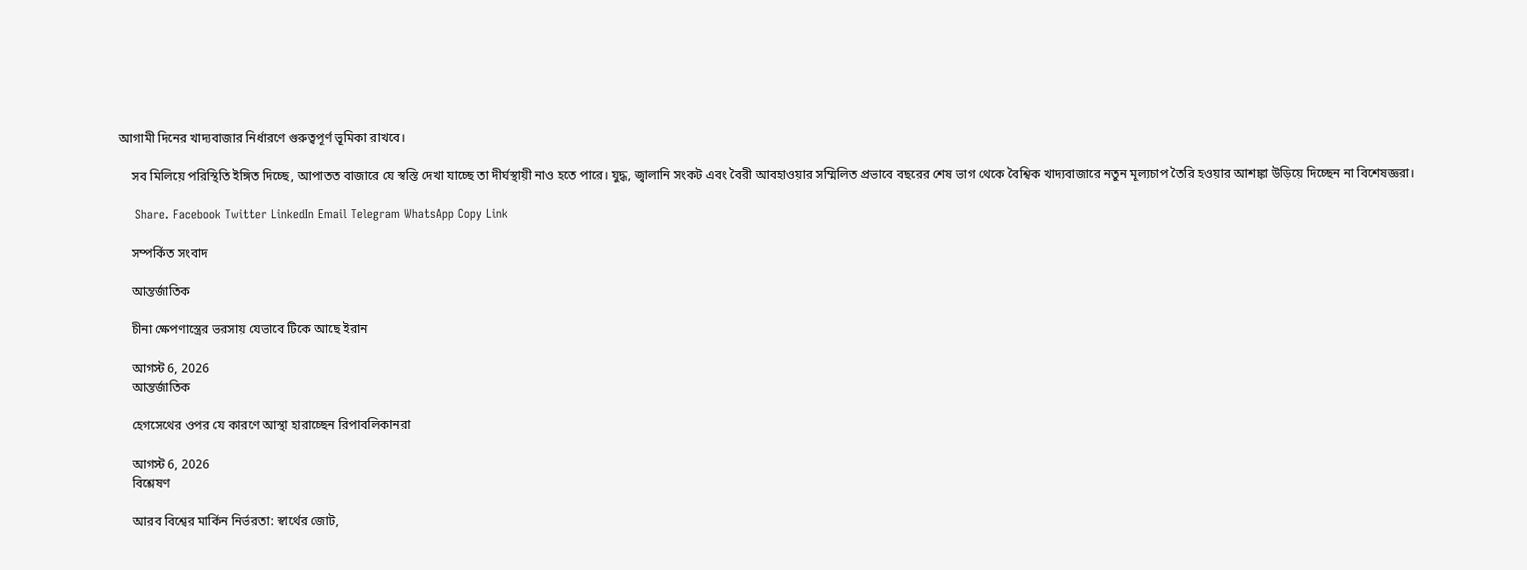আগামী দিনের খাদ্যবাজার নির্ধারণে গুরুত্বপূর্ণ ভূমিকা রাখবে।

    সব মিলিয়ে পরিস্থিতি ইঙ্গিত দিচ্ছে, আপাতত বাজারে যে স্বস্তি দেখা যাচ্ছে তা দীর্ঘস্থায়ী নাও হতে পারে। যুদ্ধ, জ্বালানি সংকট এবং বৈরী আবহাওয়ার সম্মিলিত প্রভাবে বছরের শেষ ভাগ থেকে বৈশ্বিক খাদ্যবাজারে নতুন মূল্যচাপ তৈরি হওয়ার আশঙ্কা উড়িয়ে দিচ্ছেন না বিশেষজ্ঞরা।

    Share. Facebook Twitter LinkedIn Email Telegram WhatsApp Copy Link

    সম্পর্কিত সংবাদ

    আন্তর্জাতিক

    চীনা ক্ষেপণাস্ত্রের ভরসায় যেভাবে টিকে আছে ইরান

    আগস্ট 6, 2026
    আন্তর্জাতিক

    হেগসেথের ওপর যে কারণে আস্থা হারাচ্ছেন রিপাবলিকানরা

    আগস্ট 6, 2026
    বিশ্লেষণ

    আরব বিশ্বের মার্কিন নির্ভরতা: স্বার্থের জোট,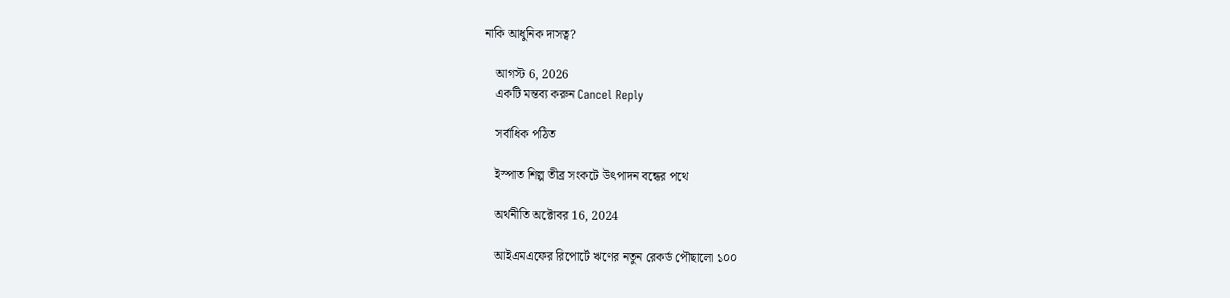নাকি আধুনিক দাসত্ব?

    আগস্ট 6, 2026
    একটি মন্তব্য করুন Cancel Reply

    সর্বাধিক পঠিত

    ইস্পাত শিল্প তীব্র সংকটে উৎপাদন বন্ধের পথে

    অর্থনীতি অক্টোবর 16, 2024

    আইএমএফের রিপোর্টে ঋণের নতুন রেকর্ড পৌছালো ১০০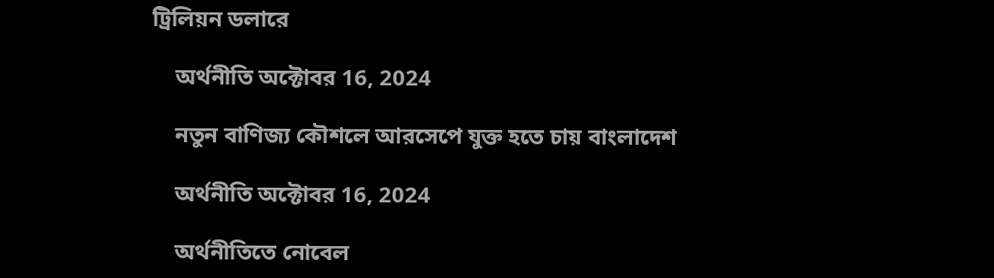ট্রিলিয়ন ডলারে

    অর্থনীতি অক্টোবর 16, 2024

    নতুন বাণিজ্য কৌশলে আরসেপে যুক্ত হতে চায় বাংলাদেশ

    অর্থনীতি অক্টোবর 16, 2024

    অর্থনীতিতে নোবেল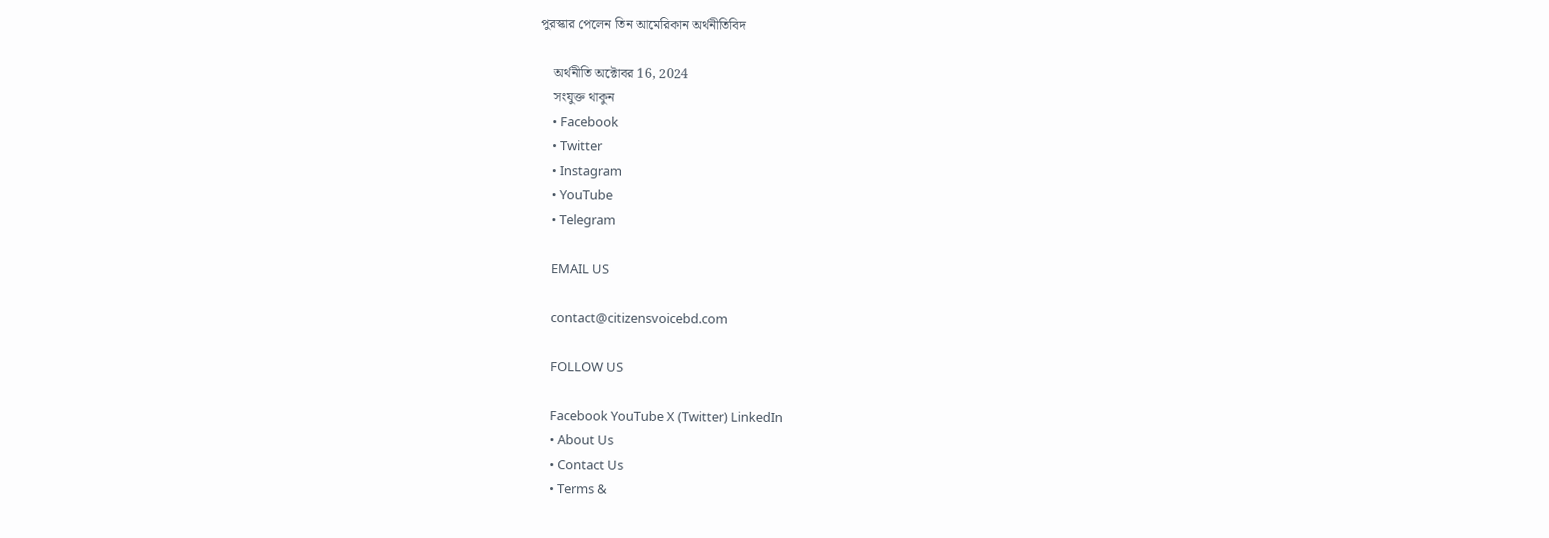পুরস্কার পেলেন তিন আমেরিকান অর্থনীতিবিদ

    অর্থনীতি অক্টোবর 16, 2024
    সংযুক্ত থাকুন
    • Facebook
    • Twitter
    • Instagram
    • YouTube
    • Telegram

    EMAIL US

    contact@citizensvoicebd.com

    FOLLOW US

    Facebook YouTube X (Twitter) LinkedIn
    • About Us
    • Contact Us
    • Terms &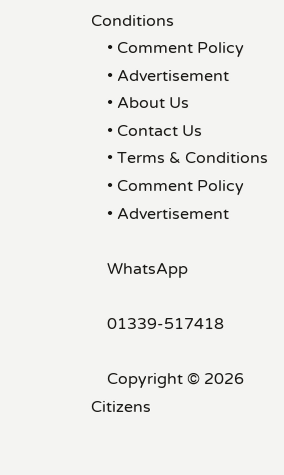Conditions
    • Comment Policy
    • Advertisement
    • About Us
    • Contact Us
    • Terms & Conditions
    • Comment Policy
    • Advertisement

    WhatsApp

    01339-517418

    Copyright © 2026 Citizens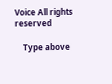Voice All rights reserved

    Type above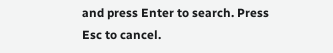and press Enter to search. Press Esc to cancel.